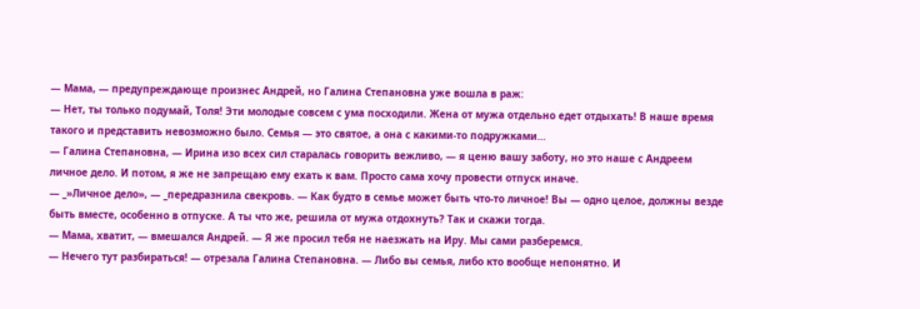— Мама, — предупреждающе произнес Андрей, но Галина Степановна уже вошла в раж:
— Нет, ты только подумай, Толя! Эти молодые совсем с ума посходили. Жена от мужа отдельно едет отдыхать! В наше время такого и представить невозможно было. Семья — это святое, а она с какими-то подружками…
— Галина Степановна, — Ирина изо всех сил старалась говорить вежливо, — я ценю вашу заботу, но это наше с Андреем личное дело. И потом, я же не запрещаю ему ехать к вам. Просто сама хочу провести отпуск иначе.
— _»Личное дело», — _передразнила свекровь. — Как будто в семье может быть что-то личное! Вы — одно целое, должны везде быть вместе, особенно в отпуске. А ты что же, решила от мужа отдохнуть? Так и скажи тогда.
— Мама, хватит, — вмешался Андрей. — Я же просил тебя не наезжать на Иру. Мы сами разберемся.
— Нечего тут разбираться! — отрезала Галина Степановна. — Либо вы семья, либо кто вообще непонятно. И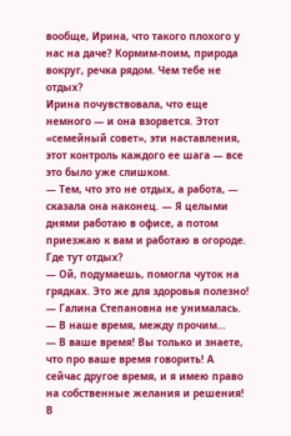вообще, Ирина, что такого плохого у нас на даче? Кормим-поим, природа вокруг, речка рядом. Чем тебе не отдых?
Ирина почувствовала, что еще немного — и она взорвется. Этот «семейный совет», эти наставления, этот контроль каждого ее шага — все это было уже слишком.
— Тем, что это не отдых, а работа, — сказала она наконец. — Я целыми днями работаю в офисе, а потом приезжаю к вам и работаю в огороде. Где тут отдых?
— Ой, подумаешь, помогла чуток на грядках. Это же для здоровья полезно! — Галина Степановна не унималась. — В наше время, между прочим…
— В ваше время! Вы только и знаете, что про ваше время говорить! А сейчас другое время, и я имею право на собственные желания и решения!
В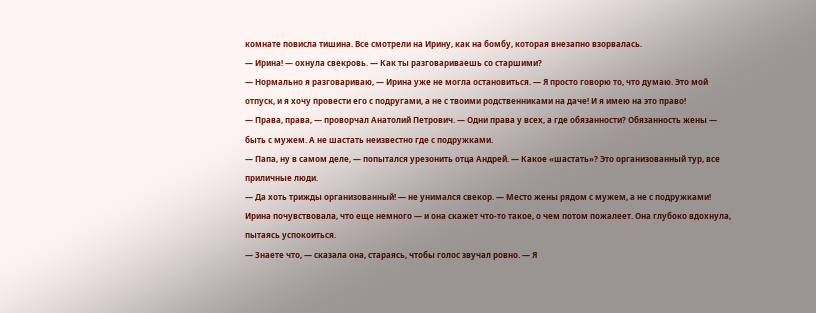комнате повисла тишина. Все смотрели на Ирину, как на бомбу, которая внезапно взорвалась.
— Ирина! — охнула свекровь. — Как ты разговариваешь со старшими?
— Нормально я разговариваю, — Ирина уже не могла остановиться. — Я просто говорю то, что думаю. Это мой отпуск, и я хочу провести его с подругами, а не с твоими родственниками на даче! И я имею на это право!
— Права, права, — проворчал Анатолий Петрович. — Одни права у всех, а где обязанности? Обязанность жены — быть с мужем. А не шастать неизвестно где с подружками.
— Папа, ну в самом деле, — попытался урезонить отца Андрей. — Какое «шастать»? Это организованный тур, все приличные люди.
— Да хоть трижды организованный! — не унимался свекор. — Место жены рядом с мужем, а не с подружками!
Ирина почувствовала, что еще немного — и она скажет что-то такое, о чем потом пожалеет. Она глубоко вдохнула, пытаясь успокоиться.
— Знаете что, — сказала она, стараясь, чтобы голос звучал ровно. — Я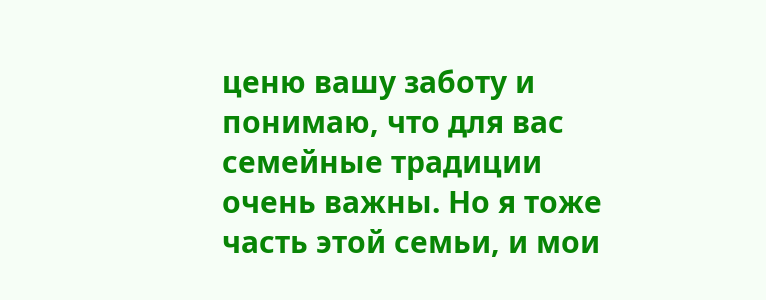ценю вашу заботу и понимаю, что для вас семейные традиции очень важны. Но я тоже часть этой семьи, и мои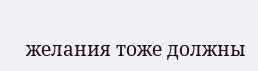желания тоже должны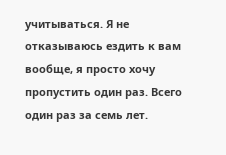учитываться. Я не отказываюсь ездить к вам вообще, я просто хочу пропустить один раз. Всего один раз за семь лет.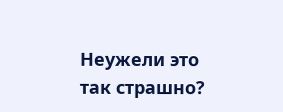Неужели это так страшно?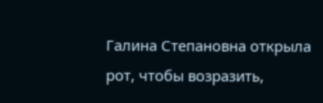Галина Степановна открыла рот, чтобы возразить,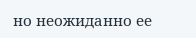но неожиданно ее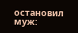остановил муж: